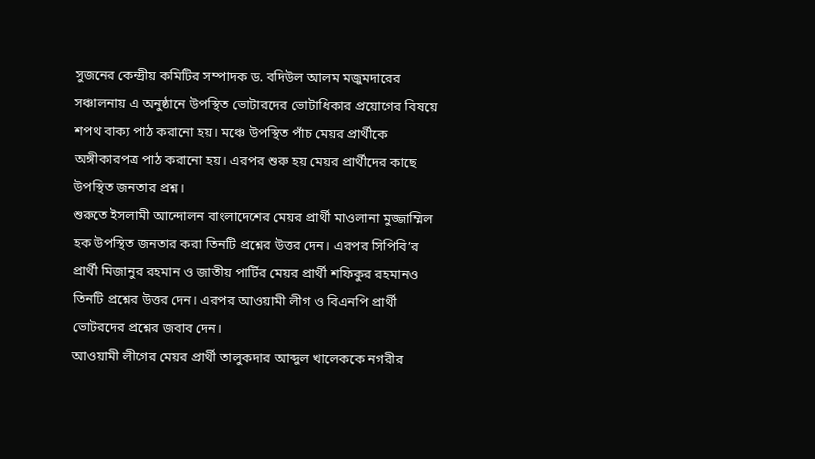সুজনের কেন্দ্রীয় কমিটির সম্পাদক ড. বদিউল আলম মজুমদারের সঞ্চালনায় এ অনুষ্ঠানে উপস্থিত ভোটারদের ভোটাধিকার প্রয়োগের বিষয়ে শপথ বাক্য পাঠ করানো হয়। মঞ্চে উপস্থিত পাঁচ মেয়র প্রার্থীকে অঙ্গীকারপত্র পাঠ করানো হয়। এরপর শুরু হয় মেয়র প্রার্থীদের কাছে উপস্থিত জনতার প্রশ্ন।
শুরুতে ইসলামী আন্দোলন বাংলাদেশের মেয়র প্রার্থী মাওলানা মুজ্জাম্মিল হক উপস্থিত জনতার করা তিনটি প্রশ্নের উত্তর দেন। এরপর সিপিবি’র প্রার্থী মিজানুর রহমান ও জাতীয় পার্টির মেয়র প্রার্থী শফিকুর রহমানও তিনটি প্রশ্নের উত্তর দেন। এরপর আওয়ামী লীগ ও বিএনপি প্রার্থী ভোটরদের প্রশ্নের জবাব দেন।
আওয়ামী লীগের মেয়র প্রার্থী তালুকদার আব্দুল খালেককে নগরীর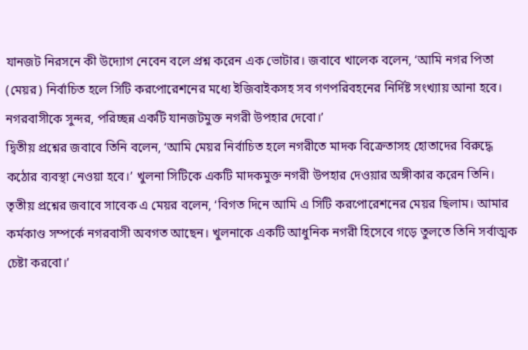যানজট নিরসনে কী উদ্যোগ নেবেন বলে প্রশ্ন করেন এক ভোটার। জবাবে খালেক বলেন, ‘আমি নগর পিতা (মেয়র) নির্বাচিত হলে সিটি করপোরেশনের মধ্যে ইজিবাইকসহ সব গণপরিবহনের নির্দিষ্ট সংখ্যায় আনা হবে। নগরবাসীকে সুন্দর, পরিচ্ছন্ন একটি যানজটমুক্ত নগরী উপহার দেবো।’
দ্বিতীয় প্রশ্নের জবাবে তিনি বলেন, ‘আমি মেয়র নির্বাচিত হলে নগরীতে মাদক বিক্রেতাসহ হোতাদের বিরুদ্ধে কঠোর ব্যবস্থা নেওয়া হবে।’ খুলনা সিটিকে একটি মাদকমুক্ত নগরী উপহার দেওয়ার অঙ্গীকার করেন তিনি।
তৃতীয় প্রশ্নের জবাবে সাবেক এ মেয়র বলেন, ‘বিগত দিনে আমি এ সিটি করপোরেশনের মেয়র ছিলাম। আমার কর্মকাণ্ড সম্পর্কে নগরবাসী অবগত আছেন। খুলনাকে একটি আধুনিক নগরী হিসেবে গড়ে তুলতে তিনি সর্বাত্মক চেষ্টা করবো।’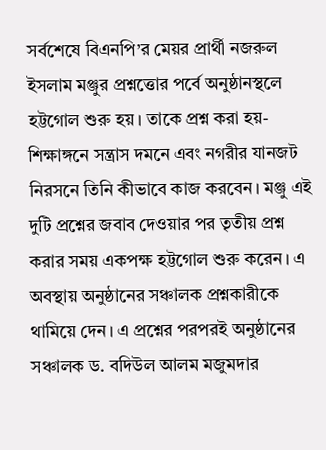সর্বশেষে বিএনপি’র মেয়র প্রার্থী নজরুল ইসলাম মঞ্জুর প্রশ্নত্তোর পর্বে অনুষ্ঠানস্থলে হট্টগোল শুরু হয়। তাকে প্রশ্ন করা হয়- শিক্ষাঙ্গনে সন্ত্রাস দমনে এবং নগরীর যানজট নিরসনে তিনি কীভাবে কাজ করবেন। মঞ্জু এই দুটি প্রশ্নের জবাব দেওয়ার পর তৃতীয় প্রশ্ন করার সময় একপক্ষ হট্টগোল শুরু করেন। এ অবস্থায় অনুষ্ঠানের সঞ্চালক প্রশ্নকারীকে থামিয়ে দেন। এ প্রশ্নের পরপরই অনুষ্ঠানের সঞ্চালক ড. বদিউল আলম মজুমদার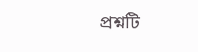প্রশ্নটি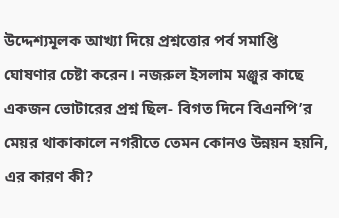উদ্দেশ্যমূলক আখ্যা দিয়ে প্রশ্নত্তোর পর্ব সমাপ্তি ঘোষণার চেষ্টা করেন। নজরুল ইসলাম মঞ্জুর কাছে একজন ভোটারের প্রশ্ন ছিল- বিগত দিনে বিএনপি’র মেয়র থাকাকালে নগরীতে তেমন কোনও উন্নয়ন হয়নি, এর কারণ কী?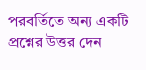পরবর্তিতে অন্য একটি প্রশ্নের উত্তর দেন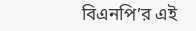বিএনপি’র এই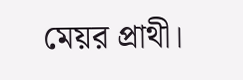মেয়র প্রাথী।